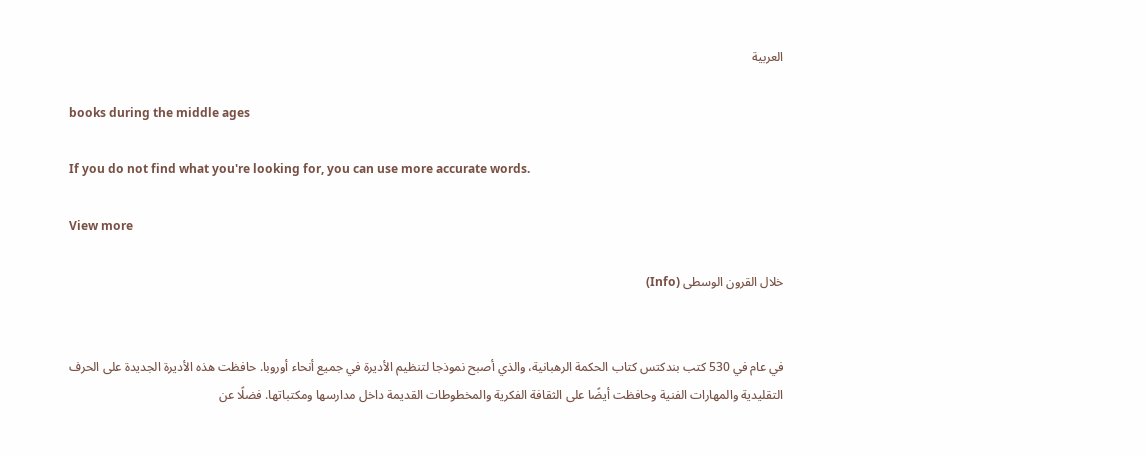العربية

books during the middle ages

If you do not find what you're looking for, you can use more accurate words.

View more

خلال القرون الوسطى (Info)


في عام في 530 كتب بندكتس كتاب الحكمة الرهبانية، والذي أصبح نموذجا لتنظيم الأديرة في جميع أنحاء أوروبا. حافظت هذه الأديرة الجديدة على الحرف التقليدية والمهارات الفنية وحافظت أيضًا على الثقافة الفكرية والمخطوطات القديمة داخل مدارسها ومكتباتها. فضلًا عن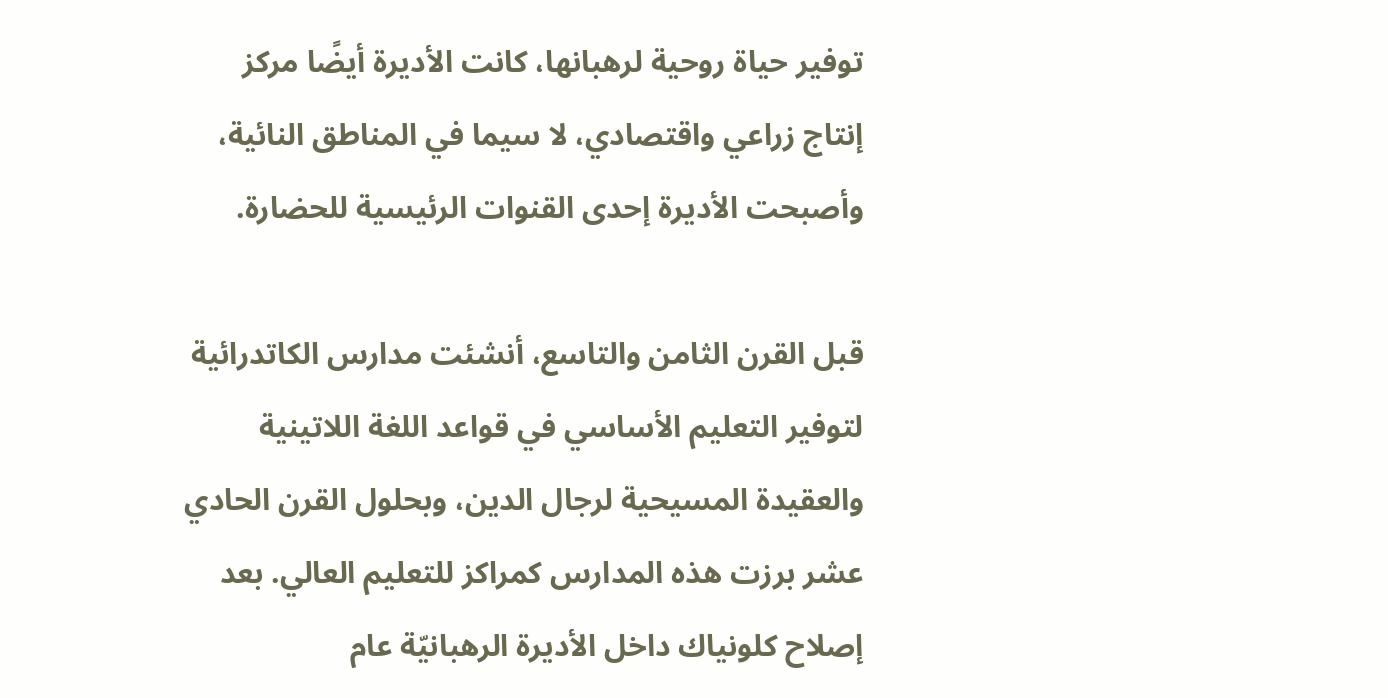توفير حياة روحية لرهبانها، كانت الأديرة أيضًا مركز إنتاج زراعي واقتصادي، لا سيما في المناطق النائية، وأصبحت الأديرة إحدى القنوات الرئيسية للحضارة.

قبل القرن الثامن والتاسع، أنشئت مدارس الكاتدرائية لتوفير التعليم الأساسي في قواعد اللغة اللاتينية والعقيدة المسيحية لرجال الدين، وبحلول القرن الحادي عشر برزت هذه المدارس كمراكز للتعليم العالي. بعد إصلاح كلونياك داخل الأديرة الرهبانيّة عام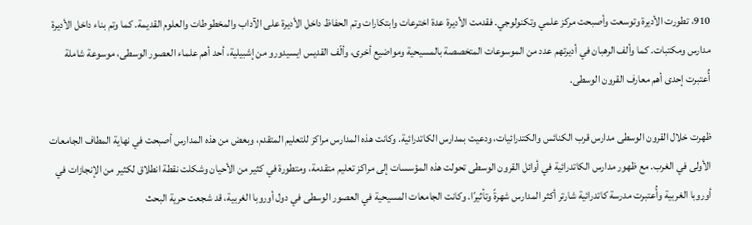910، تطورت الأديرة وتوسعت وأصبحت مركز علمي وتكنولوجي. فقدمت الأديرة عدة اخترعات وابتكارات وتم الحفاظ داخل الأديرة على الآداب والمخطوطات والعلوم القديمة. كما وتم بناء داخل الأديرة مدارس ومكتبات. كما وألف الرهبان في أديرتهم عدد من الموسوعات المتخصصة بالمسيحية ومواضيع أخرى، وألّف القديس ايسيدورو من إشبيلية، أحد أهم علماء العصور الوسطى، موسوعة شاملة أُعتبرت إحدى أهم معارف القرون الوسطى.

ظهرت خلال القرون الوسطى مدارس قرب الكنائس والكتدرائيات، ودعيت بمدارس الكاتدرائية. وكانت هذه المدارس مراكز للتعليم المتقدم، وبعض من هذه المدارس أصبحت في نهاية المطاف الجامعات الأولى في الغرب. مع ظهور مدارس الكاتدرائية في أوائل القرون الوسطى تحولت هذه المؤسسات إلى مراكز تعليم متقدمة، ومتطورة في كثير من الأحيان وشكلت نقطة انطلاق لكثير من الإنجازات في أوروبا الغربية وأُعتبرت مدرسة كاتدرائية شارتر أكثر المدارس شهرةً وتأثيرًا. وكانت الجامعات المسيحية في العصور الوسطى في دول أوروبا الغربية، قد شجعت حرية البحث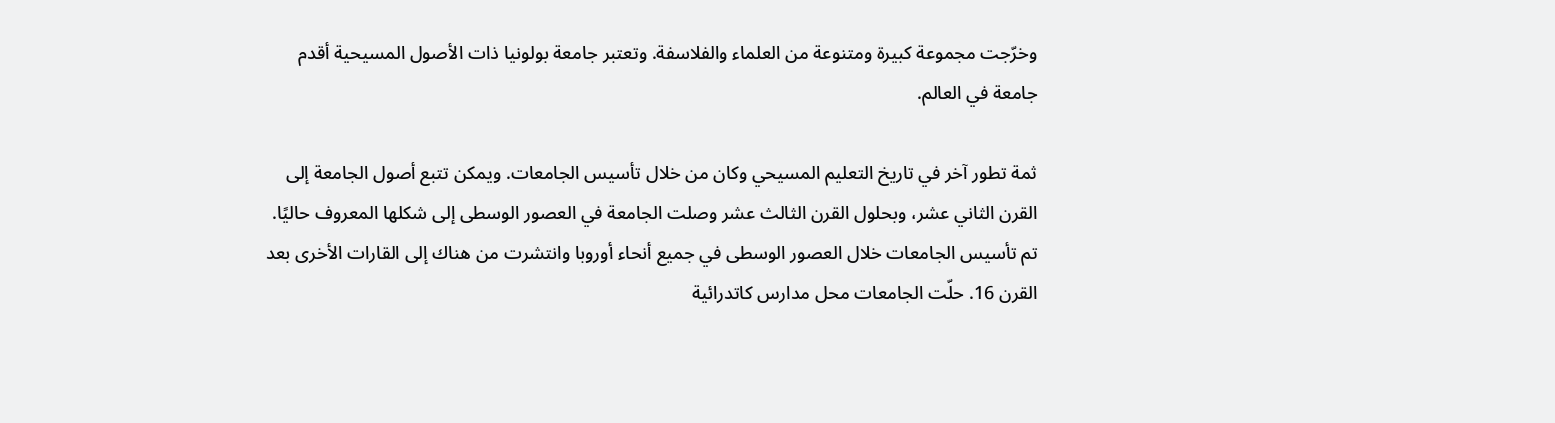وخرّجت مجموعة كبيرة ومتنوعة من العلماء والفلاسفة. وتعتبر جامعة بولونيا ذات الأصول المسيحية أقدم جامعة في العالم.

ثمة تطور آخر في تاريخ التعليم المسيحي وكان من خلال تأسيس الجامعات. ويمكن تتبع أصول الجامعة إلى القرن الثاني عشر، وبحلول القرن الثالث عشر وصلت الجامعة في العصور الوسطى إلى شكلها المعروف حاليًا. تم تأسيس الجامعات خلال العصور الوسطى في جميع أنحاء أوروبا وانتشرت من هناك إلى القارات الأخرى بعد القرن 16. حلّت الجامعات محل مدارس كاتدرائية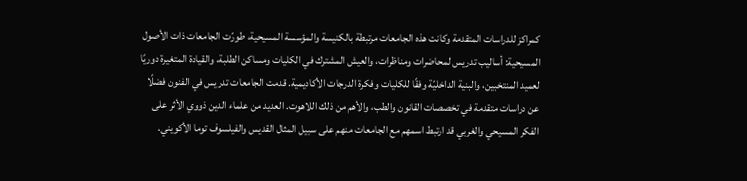كمراكز للدراسات المتقدمة وكانت هذه الجامعات مرتبطة بالكنيسة والمؤسسة المسيحية، طورّت الجامعات ذات الأصول المسيحية: أساليب تدريس لمحاضرات ومناظرات، والعيش المشترك في الكليات ومساكن الطلبة، والقيادة المتغيرة دوريًا لعميد المنتخبين، والبنية الداخليّة وفقًا للكليات وفكرة الدرجات الأكاديمية. قدمت الجامعات تدريس في الفنون فضلًا عن دراسات متقدمة في تخصصات القانون والطب، والأهم من ذلك اللاهوت. العديد من علماء الدين ذووي الأثر على الفكر المسيحي والغربي قد ارتبط اسمهم مع الجامعات منهم على سبيل المثال القديس والفيلسوف توما الأكويني.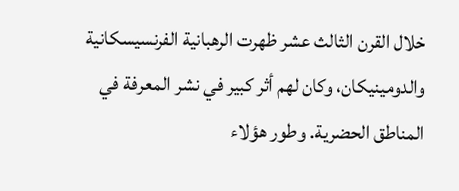خلال القرن الثالث عشر ظهرت الرهبانية الفرنسيسكانية والدومينيكان، وكان لهم أثر كبير في نشر المعرفة في المناطق الحضرية. وطور هؤلاء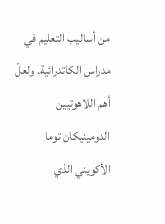من أساليب التعليم في مدراس الكاتدرائية. ولعلّ أهم اللاهوتيين الدومينيكان توما الأكويني الذي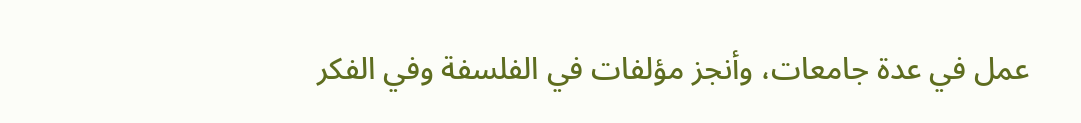عمل في عدة جامعات، وأنجز مؤلفات في الفلسفة وفي الفكر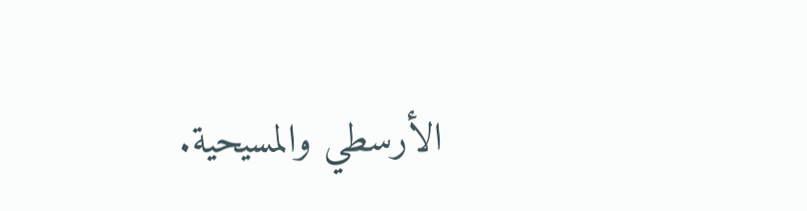الأرسطي والمسيحية.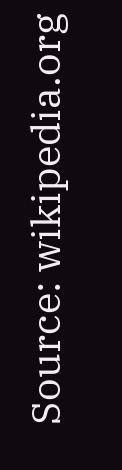Source: wikipedia.org